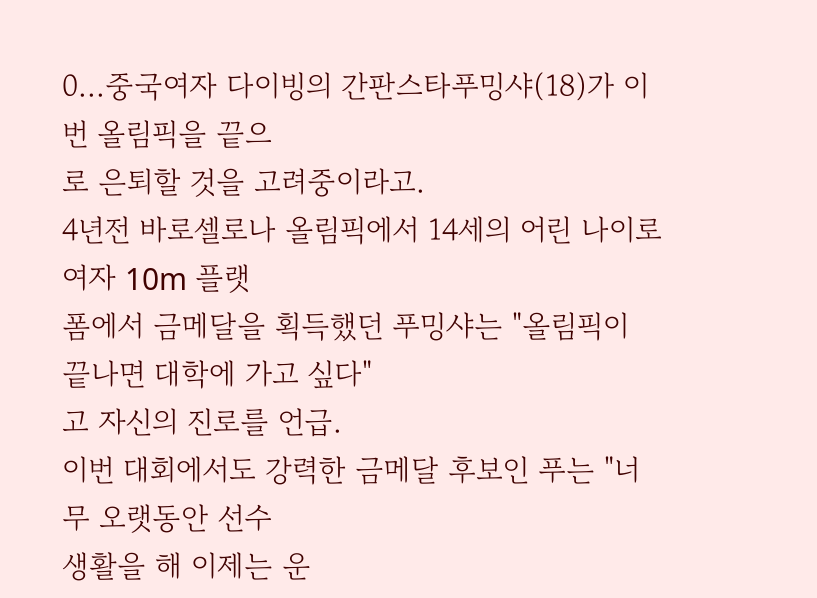0...중국여자 다이빙의 간판스타푸밍샤(18)가 이번 올림픽을 끝으
로 은퇴할 것을 고려중이라고.
4년전 바로셀로나 올림픽에서 14세의 어린 나이로 여자 10m 플랫
폼에서 금메달을 획득했던 푸밍샤는 "올림픽이 끝나면 대학에 가고 싶다"
고 자신의 진로를 언급.
이번 대회에서도 강력한 금메달 후보인 푸는 "너무 오랫동안 선수
생활을 해 이제는 운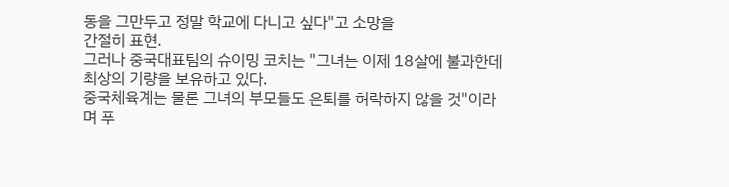동을 그만두고 정말 학교에 다니고 싶다"고 소망을
간절히 표현.
그러나 중국대표팀의 슈이밍 코치는 "그녀는 이제 18살에 불과한데
최상의 기량을 보유하고 있다.
중국체육계는 물론 그녀의 부모들도 은퇴를 허락하지 않을 것"이라
며 푸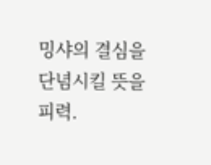밍샤의 결심을 단념시킬 뜻을 피력.